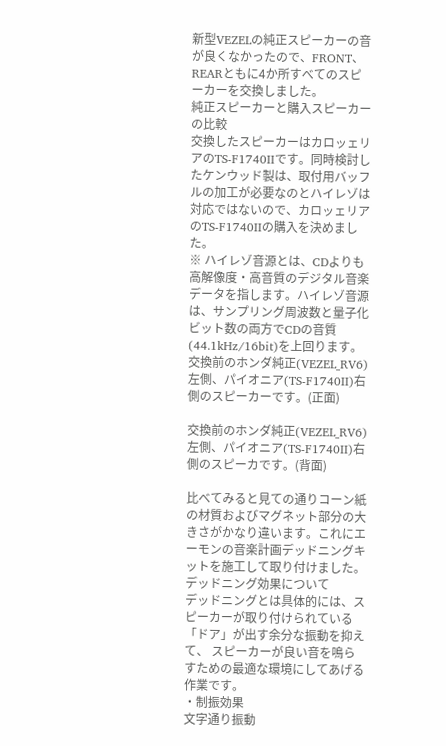新型VEZELの純正スピーカーの音が良くなかったので、FRONT、REARともに4か所すべてのスピーカーを交換しました。
純正スピーカーと購入スピーカーの比較
交換したスピーカーはカロッェリアのTS-F1740Ⅱです。同時検討したケンウッド製は、取付用バッフルの加工が必要なのとハイレゾは対応ではないので、カロッェリアのTS-F1740Ⅱの購入を決めました。
※ ハイレゾ音源とは、CDよりも高解像度・高音質のデジタル音楽データを指します。ハイレゾ音源は、サンプリング周波数と量子化ビット数の両方でCDの音質(44.1kHz/16bit)を上回ります。
交換前のホンダ純正(VEZEL_RV6)左側、パイオニア(TS-F1740Ⅱ)右側のスピーカーです。(正面)

交換前のホンダ純正(VEZEL_RV6)左側、パイオニア(TS-F1740Ⅱ)右側のスピーカです。(背面)

比べてみると見ての通りコーン紙の材質およびマグネット部分の大きさがかなり違います。これにエーモンの音楽計画デッドニングキットを施工して取り付けました。
デッドニング効果について
デッドニングとは具体的には、スピーカーが取り付けられている「ドア」が出す余分な振動を抑えて、 スピーカーが良い音を鳴らすための最適な環境にしてあげる作業です。
・制振効果
文字通り振動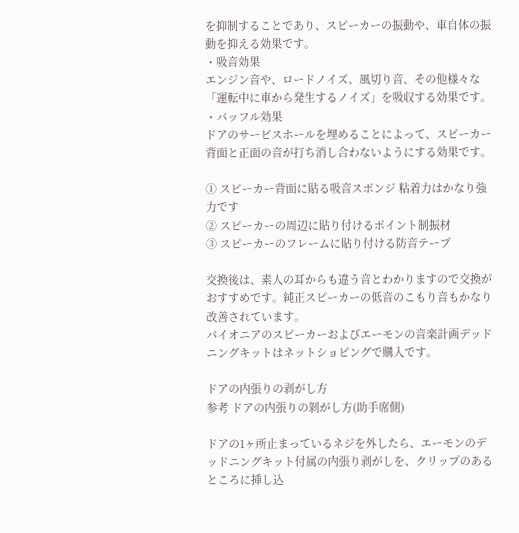を抑制することであり、スピーカーの振動や、車自体の振動を抑える効果です。
・吸音効果
エンジン音や、ロードノイズ、風切り音、その他様々な「運転中に車から発生するノイズ」を吸収する効果です。
・バッフル効果
ドアのサービスホールを埋めることによって、スピーカー背面と正面の音が打ち消し合わないようにする効果です。

① スピーカー背面に貼る吸音スポンジ 粘着力はかなり強力です
② スピーカーの周辺に貼り付けるポイント制振材
③ スピーカーのフレームに貼り付ける防音テープ

交換後は、素人の耳からも違う音とわかりますので交換がおすすめです。純正スピーカーの低音のこもり音もかなり改善されています。
パイオニアのスピーカーおよびエーモンの音楽計画デッドニングキットはネットショピングで購入です。

ドアの内張りの剥がし方
参考 ドアの内張りの剝がし方(助手席側)

ドアの1ヶ所止まっているネジを外したら、エーモンのデッドニングキット付属の内張り剥がしを、クリップのあるところに挿し込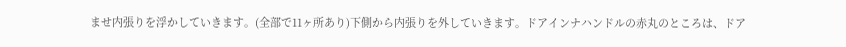ませ内張りを浮かしていきます。(全部で11ヶ所あり)下側から内張りを外していきます。ドアインナハンドルの赤丸のところは、ドア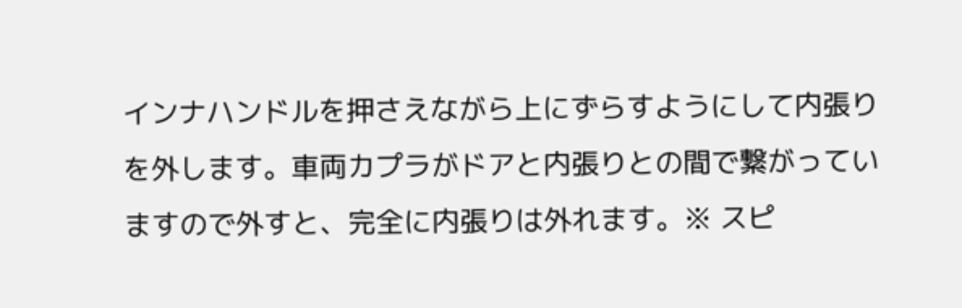インナハンドルを押さえながら上にずらすようにして内張りを外します。車両カプラがドアと内張りとの間で繋がっていますので外すと、完全に内張りは外れます。※ スピ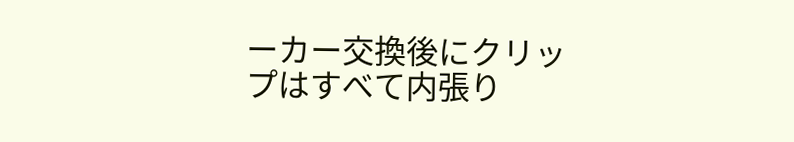ーカー交換後にクリップはすべて内張り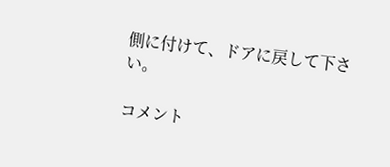側に付けて、ドアに戻して下さい。

コメント